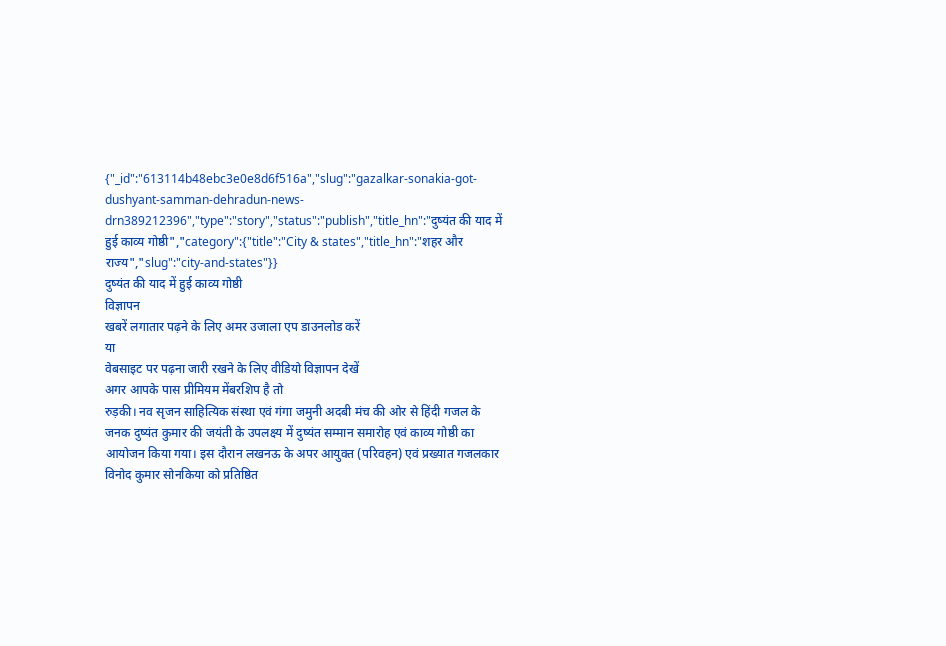{"_id":"613114b48ebc3e0e8d6f516a","slug":"gazalkar-sonakia-got-dushyant-samman-dehradun-news-drn389212396","type":"story","status":"publish","title_hn":"दुष्यंत की याद में हुई काव्य गोष्ठी","category":{"title":"City & states","title_hn":"शहर और राज्य","slug":"city-and-states"}}
दुष्यंत की याद में हुई काव्य गोष्ठी
विज्ञापन
खबरें लगातार पढ़ने के लिए अमर उजाला एप डाउनलोड करें
या
वेबसाइट पर पढ़ना जारी रखने के लिए वीडियो विज्ञापन देखें
अगर आपके पास प्रीमियम मेंबरशिप है तो
रुड़की। नव सृजन साहित्यिक संस्था एवं गंगा जमुनी अदबी मंच की ओर से हिंदी गजल के जनक दुष्यंत कुमार की जयंती के उपलक्ष्य में दुष्यंत सम्मान समारोह एवं काव्य गोष्ठी का आयोजन किया गया। इस दौरान लखनऊ के अपर आयुक्त (परिवहन) एवं प्रख्यात गजलकार विनोद कुमार सोनकिया को प्रतिष्ठित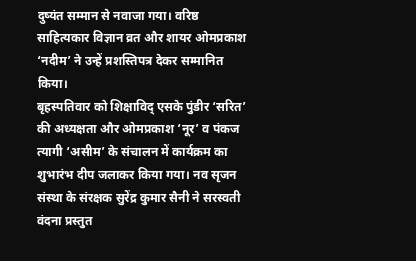दुष्यंत सम्मान से नवाजा गया। वरिष्ठ साहित्यकार विज्ञान व्रत और शायर ओमप्रकाश ‘नदीम’ ने उन्हें प्रशस्तिपत्र देकर सम्मानित किया।
बृहस्पतिवार को शिक्षाविद् एसके पुंडीर ‘सरित’ की अध्यक्षता और ओमप्रकाश ‘नूर’ व पंकज त्यागी ‘असीम’ के संचालन में कार्यक्रम का शुभारंभ दीप जलाकर किया गया। नव सृजन संस्था के संरक्षक सुरेंद्र कुमार सैनी ने सरस्वती वंदना प्रस्तुत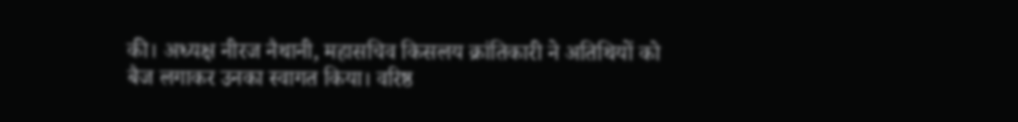की। अध्यक्ष नीरज नैथानी, महासचिव किसलय क्रांतिकारी ने अतिथियों को बैज लगाकर उनका स्वागत किया। वरिष्ठ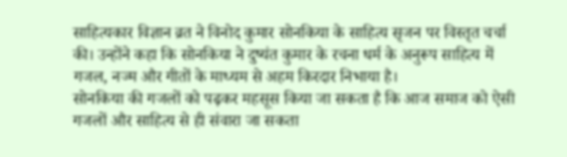साहित्यकार विज्ञान व्रत ने विनोद कुमार सोनकिया के साहित्य सृजन पर विस्तृत चर्चा की। उन्होंने कहा कि सोनकिया ने दुष्यंत कुमार के रचना धर्म के अनुरूप साहित्य में गजल, नज्म और गीतों के माध्यम से अहम किरदार निभाया है।
सोनकिया की गजलों को पढ़कर महसूस किया जा सकता है कि आज समाज को ऐसी गजलों और साहित्य से ही संवारा जा सकता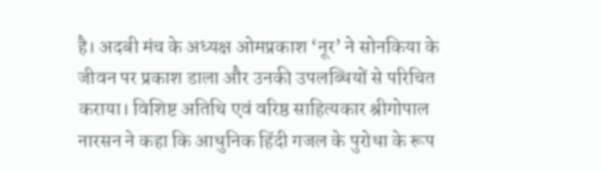है। अदबी मंच के अध्यक्ष ओमप्रकाश ‘नूर’ ने सोनकिया के जीवन पर प्रकाश डाला और उनकी उपलब्धियों से परिचित कराया। विशिष्ट अतिथि एवं वरिष्ठ साहित्यकार श्रीगोपाल नारसन ने कहा कि आधुनिक हिंदी गजल के पुरोधा के रूप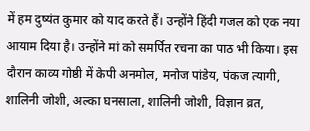में हम दुष्यंत कुमार को याद करते हैं। उन्होंने हिंदी गजल को एक नया आयाम दिया है। उन्होंने मां को समर्पित रचना का पाठ भी किया। इस दौरान काव्य गोष्ठी में केपी अनमोल, मनोज पांडेय, पंकज त्यागी, शालिनी जोशी, अल्का घनसाला, शालिनी जोशी, विज्ञान व्रत,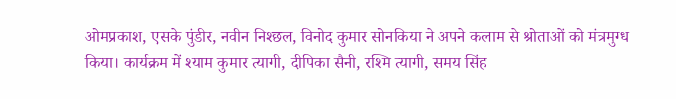ओमप्रकाश, एसके पुंडीर, नवीन निश्छल, विनोद कुमार सोनकिया ने अपने कलाम से श्रोताओं को मंत्रमुग्ध किया। कार्यक्रम में श्याम कुमार त्यागी, दीपिका सैनी, रश्मि त्यागी, समय सिंह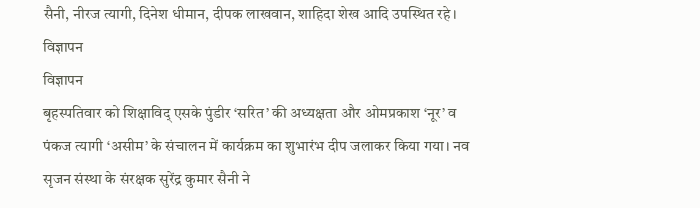सैनी, नीरज त्यागी, दिनेश धीमान, दीपक लाखवान, शाहिदा शेख आदि उपस्थित रहे।
विज्ञापन
विज्ञापन
बृहस्पतिवार को शिक्षाविद् एसके पुंडीर ‘सरित’ की अध्यक्षता और ओमप्रकाश ‘नूर’ व पंकज त्यागी ‘असीम’ के संचालन में कार्यक्रम का शुभारंभ दीप जलाकर किया गया। नव सृजन संस्था के संरक्षक सुरेंद्र कुमार सैनी ने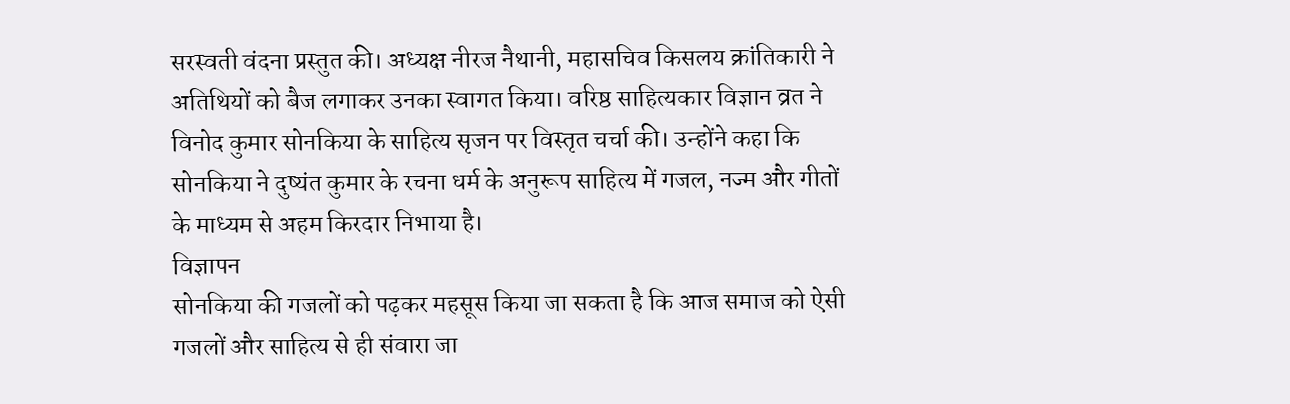सरस्वती वंदना प्रस्तुत की। अध्यक्ष नीरज नैथानी, महासचिव किसलय क्रांतिकारी ने अतिथियों को बैज लगाकर उनका स्वागत किया। वरिष्ठ साहित्यकार विज्ञान व्रत ने विनोद कुमार सोनकिया के साहित्य सृजन पर विस्तृत चर्चा की। उन्होंने कहा कि सोनकिया ने दुष्यंत कुमार के रचना धर्म के अनुरूप साहित्य में गजल, नज्म और गीतों के माध्यम से अहम किरदार निभाया है।
विज्ञापन
सोनकिया की गजलों को पढ़कर महसूस किया जा सकता है कि आज समाज को ऐसी गजलों और साहित्य से ही संवारा जा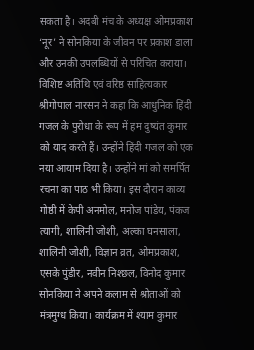सकता है। अदबी मंच के अध्यक्ष ओमप्रकाश ‘नूर’ ने सोनकिया के जीवन पर प्रकाश डाला और उनकी उपलब्धियों से परिचित कराया। विशिष्ट अतिथि एवं वरिष्ठ साहित्यकार श्रीगोपाल नारसन ने कहा कि आधुनिक हिंदी गजल के पुरोधा के रूप में हम दुष्यंत कुमार को याद करते हैं। उन्होंने हिंदी गजल को एक नया आयाम दिया है। उन्होंने मां को समर्पित रचना का पाठ भी किया। इस दौरान काव्य गोष्ठी में केपी अनमोल, मनोज पांडेय, पंकज त्यागी, शालिनी जोशी, अल्का घनसाला, शालिनी जोशी, विज्ञान व्रत, ओमप्रकाश, एसके पुंडीर, नवीन निश्छल, विनोद कुमार सोनकिया ने अपने कलाम से श्रोताओं को मंत्रमुग्ध किया। कार्यक्रम में श्याम कुमार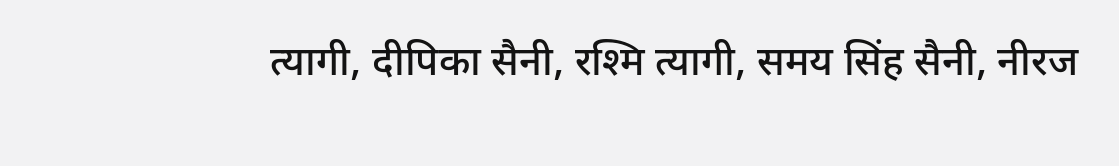त्यागी, दीपिका सैनी, रश्मि त्यागी, समय सिंह सैनी, नीरज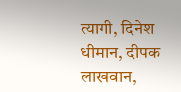त्यागी, दिनेश धीमान, दीपक लाखवान,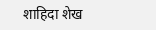शाहिदा शेख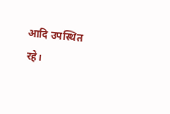आदि उपस्थित रहे।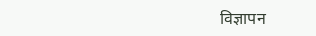विज्ञापन